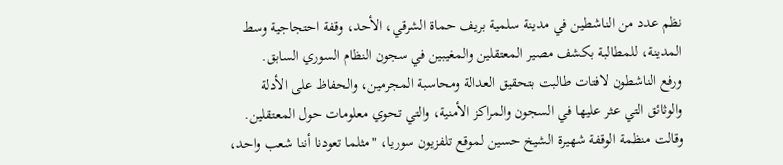نظم عدد من الناشطين في مدينة سلمية بريف حماة الشرقي، الأحد، وقفة احتجاجية وسط المدينة، للمطالبة بكشف مصير المعتقلين والمغيبين في سجون النظام السوري السابق.
ورفع الناشطون لافتات طالبت بتحقيق العدالة ومحاسبة المجرمين، والحفاظ على الأدلة والوثائق التي عثر عليها في السجون والمراكز الأمنية، والتي تحوي معلومات حول المعتقلين.
وقالت منظمة الوقفة شهيرة الشيخ حسين لموقع تلفزيون سوريا، "مثلما تعودنا أننا شعب واحد،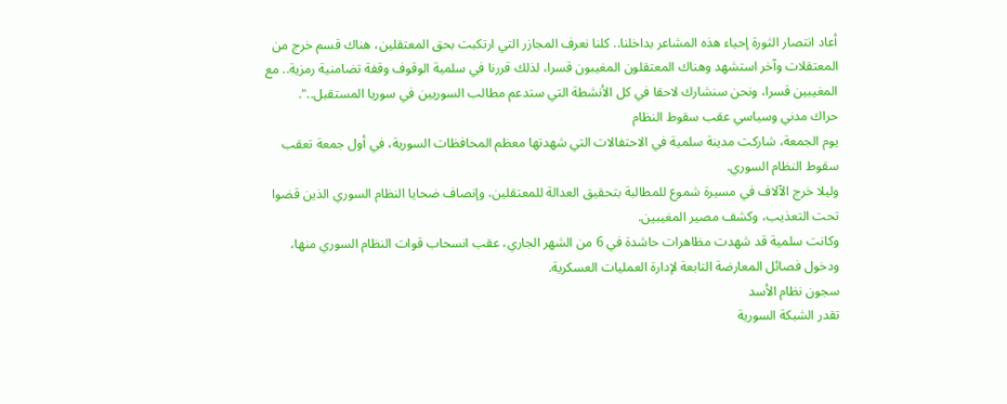أعاد انتصار الثورة إحياء هذه المشاعر بداخلنا.. كلنا نعرف المجازر التي ارتكبت بحق المعتقلين، هناك قسم خرج من المعتقلات وآخر استشهد وهناك المعتقلون المغيبون قسرا، لذلك قررنا في سلمية الوقوف وقفة تضامنية رمزية.. مع المغيبين قسرا، ونحن سنشارك لاحقا في كل الأنشطة التي ستدعم مطالب السوريين في سوريا المستقبل..".
حراك مدني وسياسي عقب سقوط النظام
يوم الجمعة، شاركت مدينة سلمية في الاحتفالات التي شهدتها معظم المحافظات السورية، في أول جمعة تعقب سقوط النظام السوري.
وليلا خرج الآلاف في مسيرة شموع للمطالبة بتحقيق العدالة للمعتقلين، وإنصاف ضحايا النظام السوري الذين قضوا تحت التعذيب، وكشف مصير المغيبين.
وكانت سلمية قد شهدت مظاهرات حاشدة في 6 من الشهر الجاري، عقب انسحاب قوات النظام السوري منها، ودخول فصائل المعارضة التابعة لإدارة العمليات العسكرية.
سجون نظام الأسد
تقدر الشبكة السورية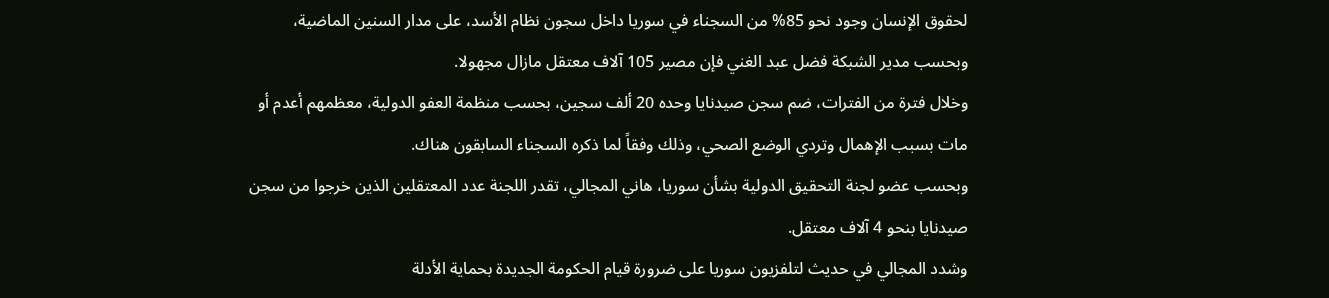لحقوق الإنسان وجود نحو 85% من السجناء في سوريا داخل سجون نظام الأسد، على مدار السنين الماضية، وبحسب مدير الشبكة فضل عبد الغني فإن مصير 105 آلاف معتقل مازال مجهولا.
وخلال فترة من الفترات، ضم سجن صيدنايا وحده 20 ألف سجين، بحسب منظمة العفو الدولية، معظمهم أعدم أو مات بسبب الإهمال وتردي الوضع الصحي، وذلك وفقاً لما ذكره السجناء السابقون هناك.
وبحسب عضو لجنة التحقيق الدولية بشأن سوريا، هاني المجالي، تقدر اللجنة عدد المعتقلين الذين خرجوا من سجن صيدنايا بنحو 4 آلاف معتقل.
وشدد المجالي في حديث لتلفزيون سوريا على ضرورة قيام الحكومة الجديدة بحماية الأدلة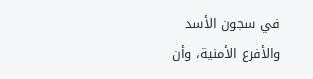في سجون الأسد والأفرع الأمنية، وأن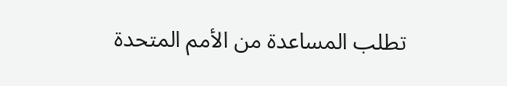تطلب المساعدة من الأمم المتحدة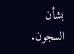بشأن السجون.